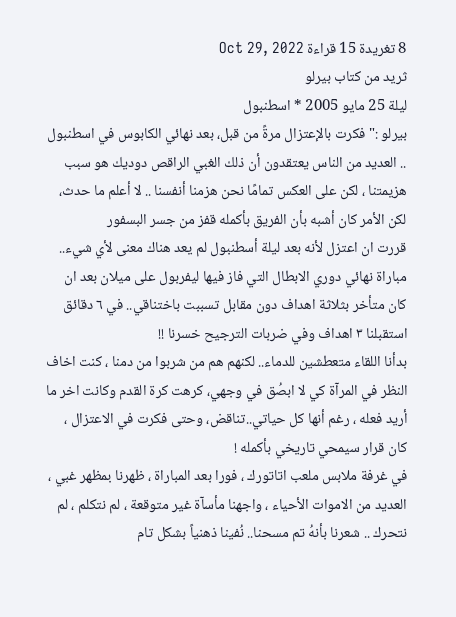8 تغريدة 15 قراءة Oct 29, 2022
ثريد من كتاب بيرلو
ليلة 25 مايو 2005 * اسطنبول
بيرلو :" فكرت بالإعتزال مرةً من قبل، بعد نهائي الكابوس في اسطنبول .. العديد من الناس يعتقدون أن ذلك الغبي الراقص دوديك هو سبب هزيمتنا ، لكن على العكس تمامًا نحن هزمنا أنفسنا .. لا أعلم ما حدث، لكن الأمر كان أشبه بأن الفريق بأكمله قفز من جسر البسفور
قررت ان اعتزل لأنه بعد ليلة أسطنبول لم يعد هناك معنى لأي شيء.. مباراة نهائي دوري الابطال التي فاز فيها ليفربول على ميلان بعد ان كان متأخر بثلاثة اهداف دون مقابل تسببت باختناقي.. في ٦ دقائق استقبلنا ٣ اهداف وفي ضربات الترجيح خسرنا !!
بدأنا اللقاء متعطشين للدماء.. لكنهم هم من شربوا من دمنا ، كنت اخاف النظر في المرآة كي لا ابصُق في وجهي، كرهت كرة القدم وكانت اخر ما أريد فعله ، رغم أنها كل حياتي..تناقض، وحتى فكرت في الاعتزال ، كان قرار سيمحي تاريخي بأكمله !
في غرفة ملابس ملعب اتاتورك ، فورا بعد المباراة ، ظهرنا بمظهر غبي ، العديد من الاموات الأحياء ، واجهنا مأسآة غير متوقعة ، لم نتكلم ، لم نتحرك .. شعرنا بأنهُ تم مسحنا.. نُفينا ذهنياً بشكل تام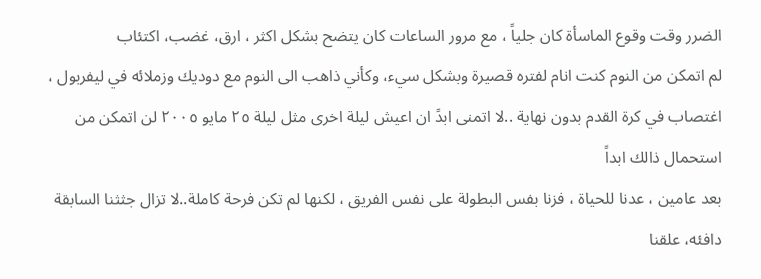الضرر وقت وقوع الماسأة كان جلياً ، مع مرور الساعات كان يتضح بشكل اكثر ، ارق، غضب، اكتئاب
لم اتمكن من النوم كنت انام لفتره قصيرة وبشكل سيء، وكأني ذاهب الى النوم مع دوديك وزملائه في ليفربول ، اغتصاب في كرة القدم بدون نهاية ..لا اتمنى ابدً ان اعيش ليلة اخرى مثل ليلة ٢٥ مايو ٢٠٠٥ لن اتمكن من استحمال ذالك ابداً
بعد عامين ، عدنا للحياة ، فزنا بفس البطولة على نفس الفريق ، لكنها لم تكن فرحة كاملة..لا تزال جثثنا السابقة دافئه، علقنا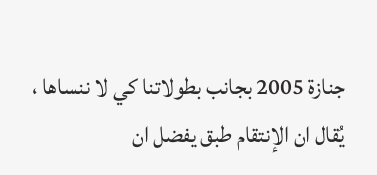جنازة 2005 بجانب بطولاتنا كي لا ننساها ، يُقال ان الإنتقام طبق يفضل ان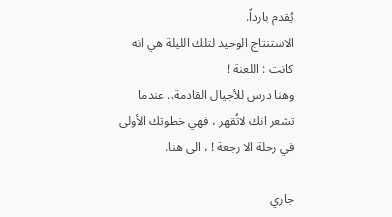يُقدم بارداً.
الاستنتاج الوحيد لتلك الليلة هي انه كانت : اللعنة !
وهنا درس للأجيال القادمة.. عندما تشعر انك لاتُقهر ، فهي خطوتك الأولى في رحلة الا رجعة ! ، الى هنا.

جاري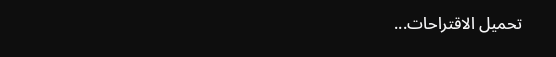تحميل الاقتراحات...